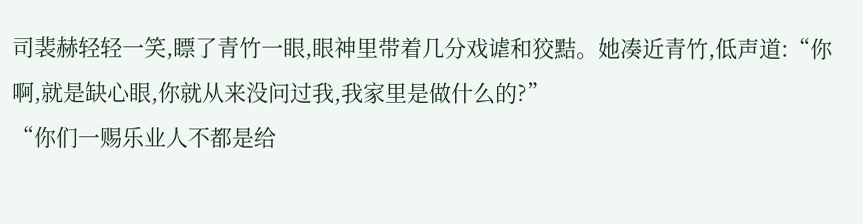司裴赫轻轻一笑,瞟了青竹一眼,眼神里带着几分戏谑和狡黠。她凑近青竹,低声道:“你啊,就是缺心眼,你就从来没问过我,我家里是做什么的?”
“你们一赐乐业人不都是给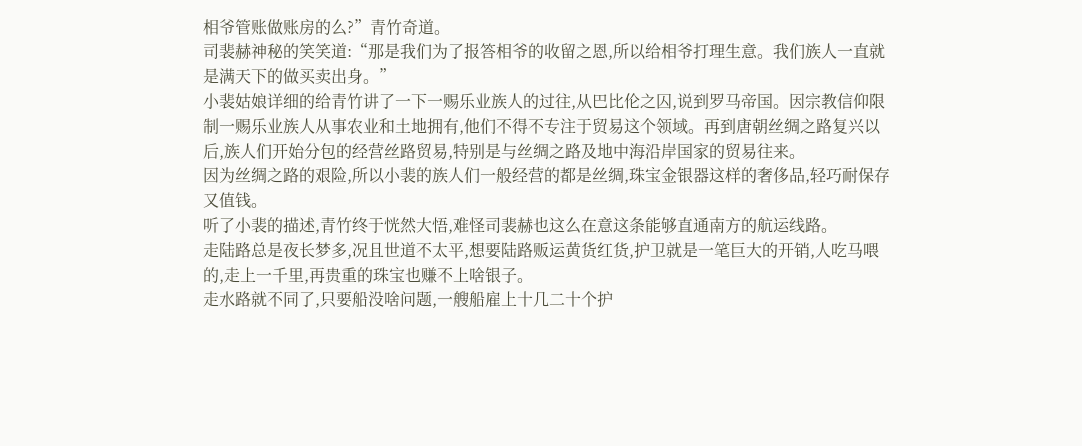相爷管账做账房的么?”青竹奇道。
司裴赫神秘的笑笑道:“那是我们为了报答相爷的收留之恩,所以给相爷打理生意。我们族人一直就是满天下的做买卖出身。”
小裴姑娘详细的给青竹讲了一下一赐乐业族人的过往,从巴比伦之囚,说到罗马帝国。因宗教信仰限制一赐乐业族人从事农业和土地拥有,他们不得不专注于贸易这个领域。再到唐朝丝绸之路复兴以后,族人们开始分包的经营丝路贸易,特别是与丝绸之路及地中海沿岸国家的贸易往来。
因为丝绸之路的艰险,所以小裴的族人们一般经营的都是丝绸,珠宝金银器这样的奢侈品,轻巧耐保存又值钱。
听了小裴的描述,青竹终于恍然大悟,难怪司裴赫也这么在意这条能够直通南方的航运线路。
走陆路总是夜长梦多,况且世道不太平,想要陆路贩运黄货红货,护卫就是一笔巨大的开销,人吃马喂的,走上一千里,再贵重的珠宝也赚不上啥银子。
走水路就不同了,只要船没啥问题,一艘船雇上十几二十个护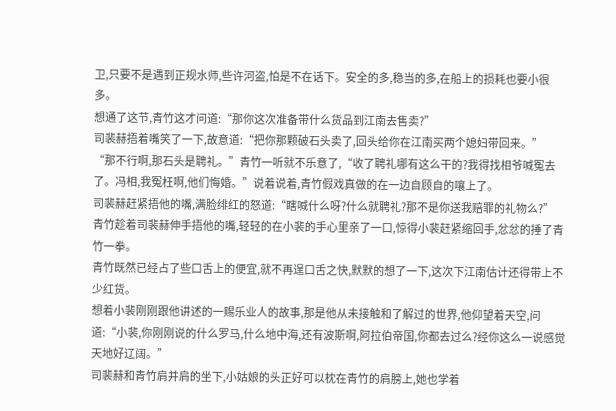卫,只要不是遇到正规水师,些许河盗,怕是不在话下。安全的多,稳当的多,在船上的损耗也要小很多。
想通了这节,青竹这才问道:“那你这次准备带什么货品到江南去售卖?”
司裴赫捂着嘴笑了一下,故意道:“把你那颗破石头卖了,回头给你在江南买两个媳妇带回来。”
“那不行啊,那石头是聘礼。”青竹一听就不乐意了,“收了聘礼哪有这么干的?我得找相爷喊冤去了。冯相,我冤枉啊,他们悔婚。”说着说着,青竹假戏真做的在一边自顾自的嚷上了。
司裴赫赶紧捂他的嘴,满脸绯红的怒道:“瞎喊什么呀?什么就聘礼?那不是你送我赔罪的礼物么?”
青竹趁着司裴赫伸手捂他的嘴,轻轻的在小裴的手心里亲了一口,惊得小裴赶紧缩回手,忿忿的捶了青竹一拳。
青竹既然已经占了些口舌上的便宜,就不再逞口舌之快,默默的想了一下,这次下江南估计还得带上不少红货。
想着小裴刚刚跟他讲述的一赐乐业人的故事,那是他从未接触和了解过的世界,他仰望着天空,问道:“小裴,你刚刚说的什么罗马,什么地中海,还有波斯啊,阿拉伯帝国,你都去过么?经你这么一说感觉天地好辽阔。”
司裴赫和青竹肩并肩的坐下,小姑娘的头正好可以枕在青竹的肩膀上,她也学着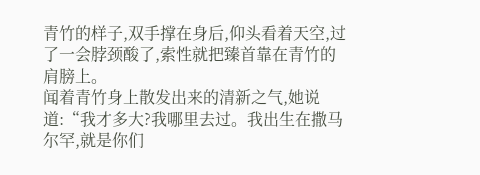青竹的样子,双手撑在身后,仰头看着天空,过了一会脖颈酸了,索性就把臻首靠在青竹的肩膀上。
闻着青竹身上散发出来的清新之气,她说道:“我才多大?我哪里去过。我出生在撒马尔罕,就是你们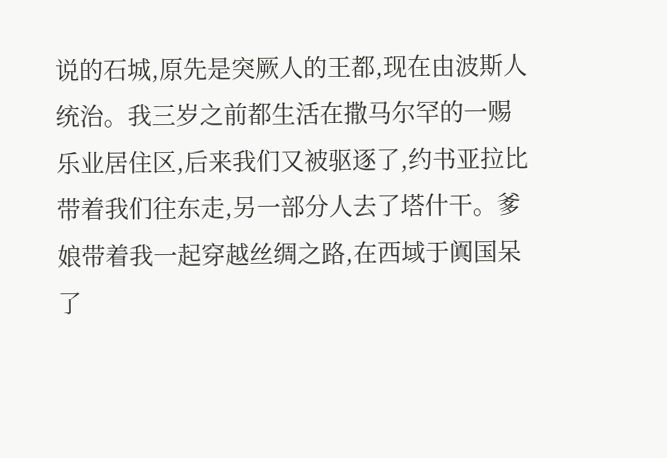说的石城,原先是突厥人的王都,现在由波斯人统治。我三岁之前都生活在撒马尔罕的一赐乐业居住区,后来我们又被驱逐了,约书亚拉比带着我们往东走,另一部分人去了塔什干。爹娘带着我一起穿越丝绸之路,在西域于阗国呆了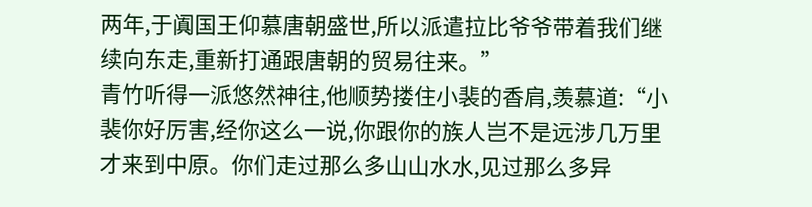两年,于阗国王仰慕唐朝盛世,所以派遣拉比爷爷带着我们继续向东走,重新打通跟唐朝的贸易往来。”
青竹听得一派悠然神往,他顺势搂住小裴的香肩,羡慕道:“小裴你好厉害,经你这么一说,你跟你的族人岂不是远涉几万里才来到中原。你们走过那么多山山水水,见过那么多异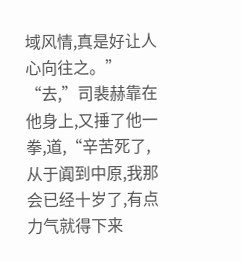域风情,真是好让人心向往之。”
“去,”司裴赫靠在他身上,又捶了他一拳,道,“辛苦死了,从于阗到中原,我那会已经十岁了,有点力气就得下来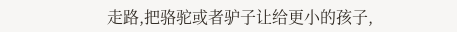走路,把骆驼或者驴子让给更小的孩子,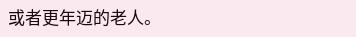或者更年迈的老人。